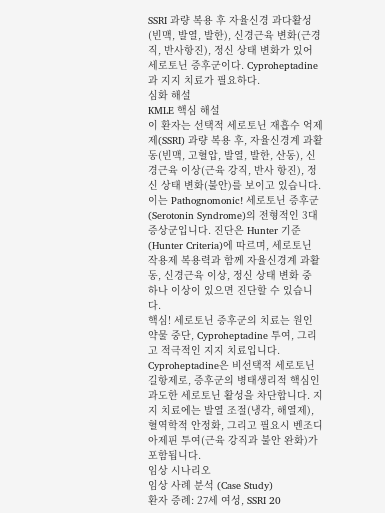SSRI 과량 복용 후 자율신경 과다활성(빈맥, 발열, 발한), 신경근육 변화(근경직, 반사항진), 정신 상태 변화가 있어 세로토닌 증후군이다. Cyproheptadine과 지지 치료가 필요하다.
심화 해설
KMLE 핵심 해설
이 환자는 선택적 세로토닌 재흡수 억제제(SSRI) 과량 복용 후, 자율신경계 과활동(빈맥, 고혈압, 발열, 발한, 산동), 신경근육 이상(근육 강직, 반사 항진), 정신 상태 변화(불안)를 보이고 있습니다. 이는 Pathognomonic! 세로토닌 증후군(Serotonin Syndrome)의 전형적인 3대 증상군입니다. 진단은 Hunter 기준(Hunter Criteria)에 따르며, 세로토닌 작용제 복용력과 함께 자율신경계 과활동, 신경근육 이상, 정신 상태 변화 중 하나 이상이 있으면 진단할 수 있습니다.
핵심! 세로토닌 증후군의 치료는 원인 약물 중단, Cyproheptadine 투여, 그리고 적극적인 지지 치료입니다. Cyproheptadine은 비선택적 세로토닌 길항제로, 증후군의 병태생리적 핵심인 과도한 세로토닌 활성을 차단합니다. 지지 치료에는 발열 조절(냉각, 해열제), 혈역학적 안정화, 그리고 필요시 벤조디아제핀 투여(근육 강직과 불안 완화)가 포함됩니다.
임상 시나리오
임상 사례 분석 (Case Study)
환자 증례: 27세 여성, SSRI 20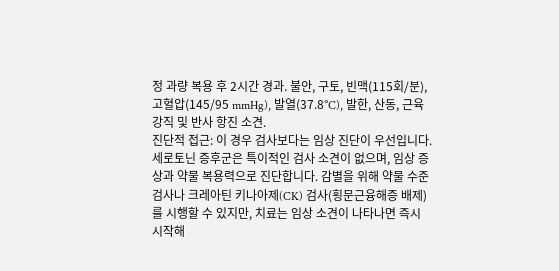정 과량 복용 후 2시간 경과. 불안, 구토, 빈맥(115회/분), 고혈압(145/95 mmHg), 발열(37.8°C), 발한, 산동, 근육 강직 및 반사 항진 소견.
진단적 접근: 이 경우 검사보다는 임상 진단이 우선입니다. 세로토닌 증후군은 특이적인 검사 소견이 없으며, 임상 증상과 약물 복용력으로 진단합니다. 감별을 위해 약물 수준 검사나 크레아틴 키나아제(CK) 검사(횡문근융해증 배제)를 시행할 수 있지만, 치료는 임상 소견이 나타나면 즉시 시작해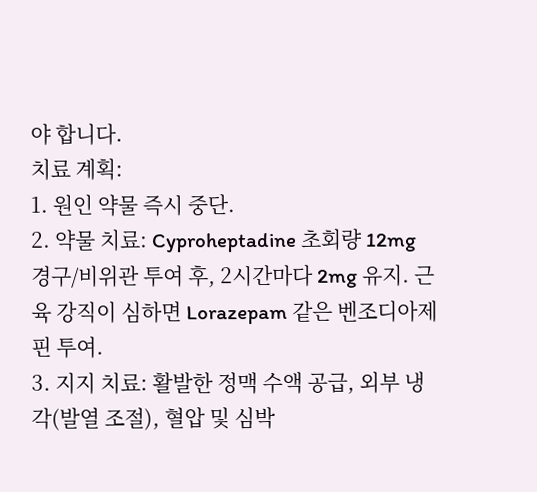야 합니다.
치료 계획:
1. 원인 약물 즉시 중단.
2. 약물 치료: Cyproheptadine 초회량 12mg 경구/비위관 투여 후, 2시간마다 2mg 유지. 근육 강직이 심하면 Lorazepam 같은 벤조디아제핀 투여.
3. 지지 치료: 활발한 정맥 수액 공급, 외부 냉각(발열 조절), 혈압 및 심박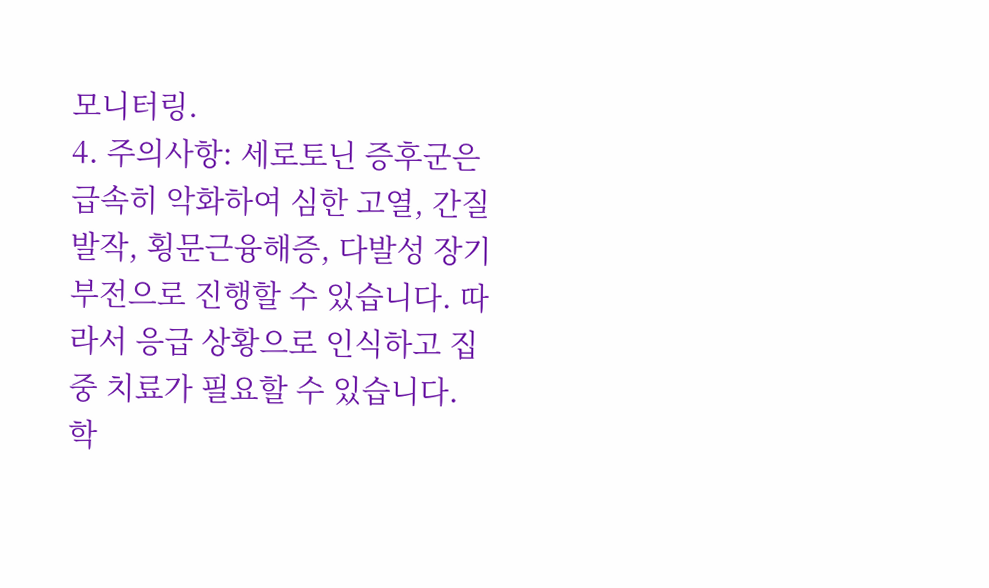모니터링.
4. 주의사항: 세로토닌 증후군은 급속히 악화하여 심한 고열, 간질 발작, 횡문근융해증, 다발성 장기 부전으로 진행할 수 있습니다. 따라서 응급 상황으로 인식하고 집중 치료가 필요할 수 있습니다.
학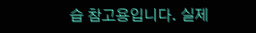습 참고용입니다. 실제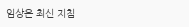임상은 최신 지침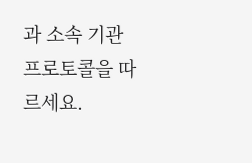과 소속 기관 프로토콜을 따르세요.